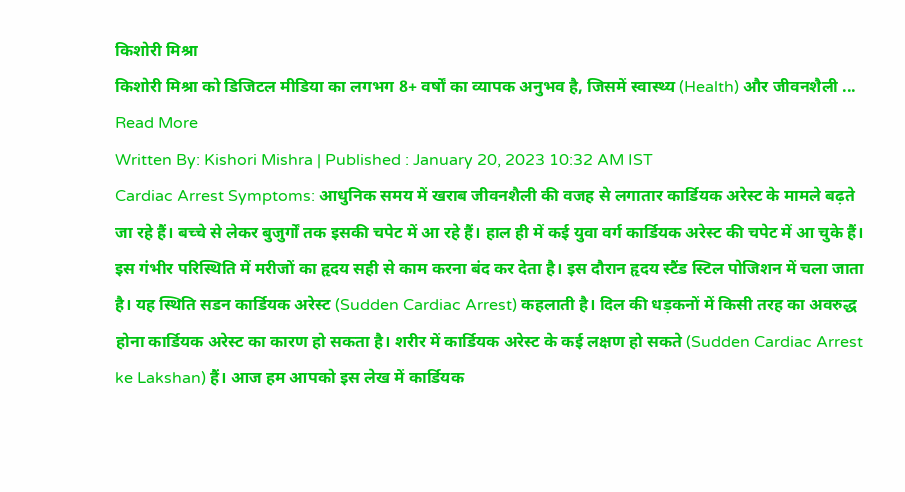किशोरी मिश्रा
किशोरी मिश्रा को डिजिटल मीडिया का लगभग 8+ वर्षों का व्यापक अनुभव है, जिसमें स्वास्थ्य (Health) और जीवनशैली ... Read More
Written By: Kishori Mishra | Published : January 20, 2023 10:32 AM IST
Cardiac Arrest Symptoms: आधुनिक समय में खराब जीवनशैली की वजह से लगातार कार्डियक अरेस्ट के मामले बढ़ते जा रहे हैं। बच्चे से लेकर बुजुर्गों तक इसकी चपेट में आ रहे हैं। हाल ही में कई युवा वर्ग कार्डियक अरेस्ट की चपेट में आ चुके हैं। इस गंभीर परिस्थिति में मरीजों का हृदय सही से काम करना बंद कर देता है। इस दौरान हृदय स्टैंड स्टिल पोजिशन में चला जाता है। यह स्थिति सडन कार्डियक अरेस्ट (Sudden Cardiac Arrest) कहलाती है। दिल की धड़कनों में किसी तरह का अवरुद्ध होना कार्डियक अरेस्ट का कारण हो सकता है। शरीर में कार्डियक अरेस्ट के कई लक्षण हो सकते (Sudden Cardiac Arrest ke Lakshan) हैं। आज हम आपको इस लेख में कार्डियक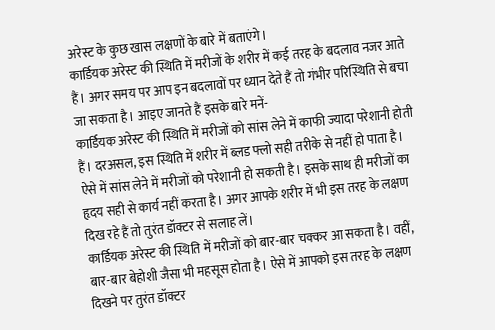अरेस्ट के कुछ खास लक्षणों के बारे में बताएंगे।
कार्डियक अरेस्ट की स्थिति में मरीजों के शरीर में कई तरह के बदलाव नजर आते हैं। अगर समय पर आप इन बदलावों पर ध्यान देते हैं तो गंभीर परिस्थिति से बचा जा सकता है। आइए जानते हैं इसके बारे मनें-
कार्डियक अरेस्ट की स्थिति में मरीजों को सांस लेने में काफी ज्यादा परेशानी होती हैं। दरअसल, इस स्थिति में शरीर में ब्लड फ्लो सही तरीके से नहीं हो पाता है। ऐसे में सांस लेने में मरीजों को परेशानी हो सकती है। इसके साथ ही मरीजों का हृदय सही से कार्य नहीं करता है। अगर आपके शरीर में भी इस तरह के लक्षण दिख रहे हैं तो तुरंत डॉक्टर से सलाह लें।
कार्डियक अरेस्ट की स्थिति में मरीजों को बार-बार चक्कर आ सकता है। वहीं, बार-बार बेहोशी जैसा भी महसूस होता है। ऐसे में आपको इस तरह के लक्षण दिखने पर तुरंत डॉक्टर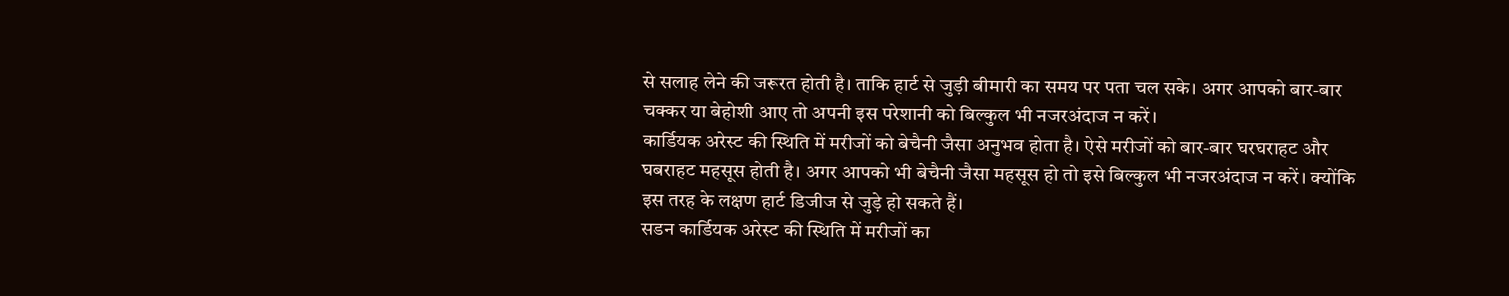से सलाह लेने की जरूरत होती है। ताकि हार्ट से जुड़ी बीमारी का समय पर पता चल सके। अगर आपको बार-बार चक्कर या बेहोशी आए तो अपनी इस परेशानी को बिल्कुल भी नजरअंदाज न करें।
कार्डियक अरेस्ट की स्थिति में मरीजों को बेचैनी जैसा अनुभव होता है। ऐसे मरीजों को बार-बार घरघराहट और घबराहट महसूस होती है। अगर आपको भी बेचैनी जैसा महसूस हो तो इसे बिल्कुल भी नजरअंदाज न करें। क्योंकि इस तरह के लक्षण हार्ट डिजीज से जुड़े हो सकते हैं।
सडन कार्डियक अरेस्ट की स्थिति में मरीजों का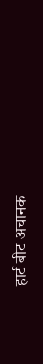हार्ट बीट अचानक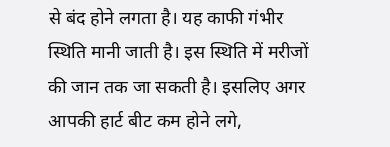से बंद होने लगता है। यह काफी गंभीर स्थिति मानी जाती है। इस स्थिति में मरीजों की जान तक जा सकती है। इसलिए अगर आपकी हार्ट बीट कम होने लगे,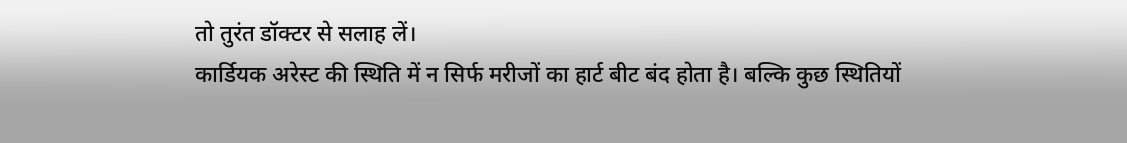तो तुरंत डॉक्टर से सलाह लें।
कार्डियक अरेस्ट की स्थिति में न सिर्फ मरीजों का हार्ट बीट बंद होता है। बल्कि कुछ स्थितियों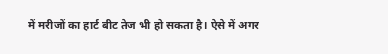में मरीजों का हार्ट बीट तेज भी हो सकता है। ऐसे में अगर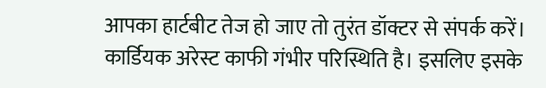आपका हार्टबीट तेज हो जाए तो तुरंत डॉक्टर से संपर्क करें।
कार्डियक अरेस्ट काफी गंभीर परिस्थिति है। इसलिए इसके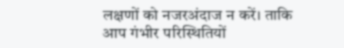लक्षणों को नजरअंदाज न करें। ताकि आप गंभीर परिस्थितियों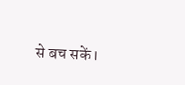से बच सकें।